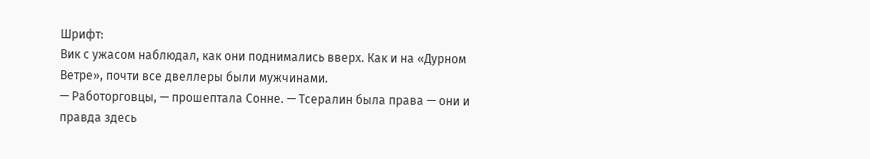Шрифт:
Вик с ужасом наблюдал, как они поднимались вверх. Как и на «Дурном Ветре», почти все двеллеры были мужчинами.
— Работорговцы, — прошептала Сонне. — Тсералин была права — они и правда здесь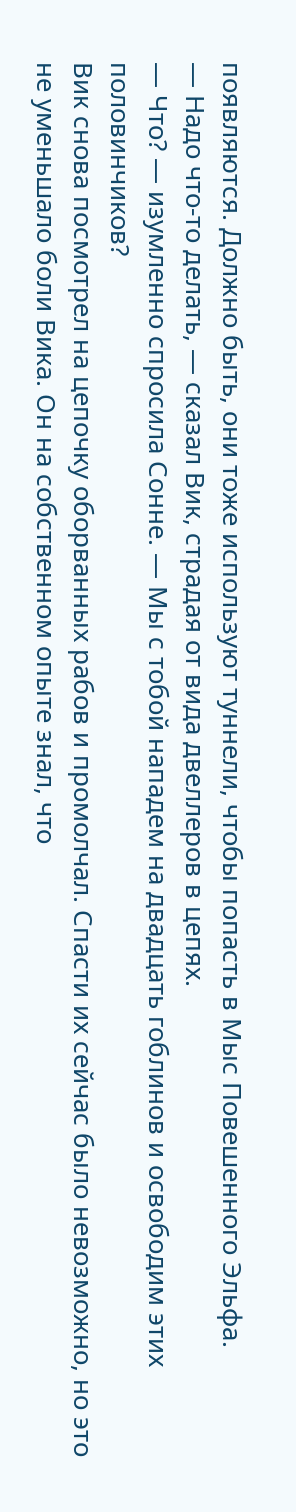появляются. Должно быть, они тоже используют туннели, чтобы попасть в Мыс Повешенного Эльфа.
— Надо что-то делать, — сказал Вик, страдая от вида двеллеров в цепях.
— Что? — изумленно спросила Сонне. — Мы с тобой нападем на двадцать гоблинов и освободим этих половинчиков?
Вик снова посмотрел на цепочку оборванных рабов и промолчал. Спасти их сейчас было невозможно, но это не уменьшало боли Вика. Он на собственном опыте знал, что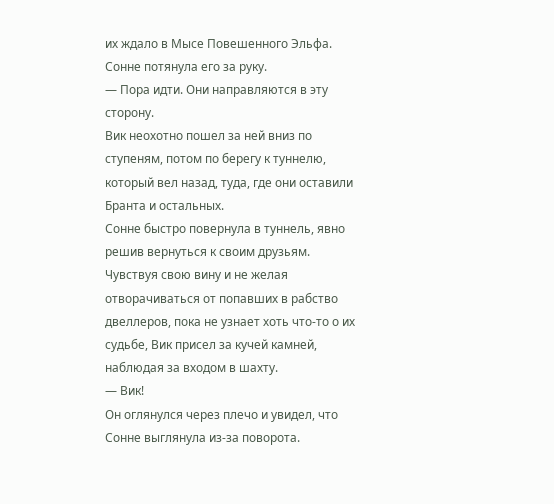их ждало в Мысе Повешенного Эльфа.
Сонне потянула его за руку.
— Пора идти. Они направляются в эту сторону.
Вик неохотно пошел за ней вниз по ступеням, потом по берегу к туннелю, который вел назад, туда, где они оставили Бранта и остальных.
Сонне быстро повернула в туннель, явно решив вернуться к своим друзьям. Чувствуя свою вину и не желая отворачиваться от попавших в рабство двеллеров, пока не узнает хоть что-то о их судьбе, Вик присел за кучей камней, наблюдая за входом в шахту.
— Вик!
Он оглянулся через плечо и увидел, что Сонне выглянула из-за поворота.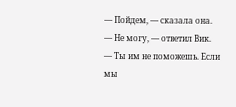— Пойдем, — сказала она.
— Не могу, — ответил Вик.
— Ты им не поможешь. Если мы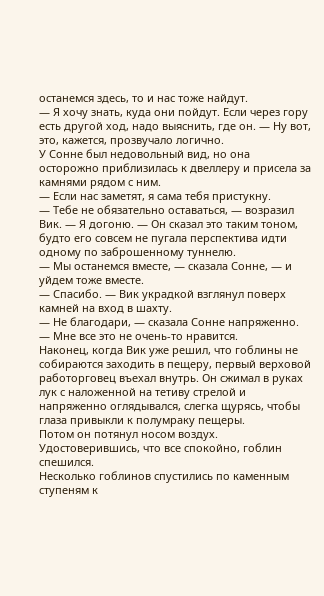останемся здесь, то и нас тоже найдут.
— Я хочу знать, куда они пойдут. Если через гору есть другой ход, надо выяснить, где он. — Ну вот, это, кажется, прозвучало логично.
У Сонне был недовольный вид, но она осторожно приблизилась к двеллеру и присела за камнями рядом с ним.
— Если нас заметят, я сама тебя пристукну.
— Тебе не обязательно оставаться, — возразил Вик. — Я догоню. — Он сказал это таким тоном, будто его совсем не пугала перспектива идти одному по заброшенному туннелю.
— Мы останемся вместе, — сказала Сонне, — и уйдем тоже вместе.
— Спасибо. — Вик украдкой взглянул поверх камней на вход в шахту.
— Не благодари, — сказала Сонне напряженно. — Мне все это не очень-то нравится.
Наконец, когда Вик уже решил, что гоблины не собираются заходить в пещеру, первый верховой работорговец въехал внутрь. Он сжимал в руках лук с наложенной на тетиву стрелой и напряженно оглядывался, слегка щурясь, чтобы глаза привыкли к полумраку пещеры.
Потом он потянул носом воздух. Удостоверившись, что все спокойно, гоблин спешился.
Несколько гоблинов спустились по каменным ступеням к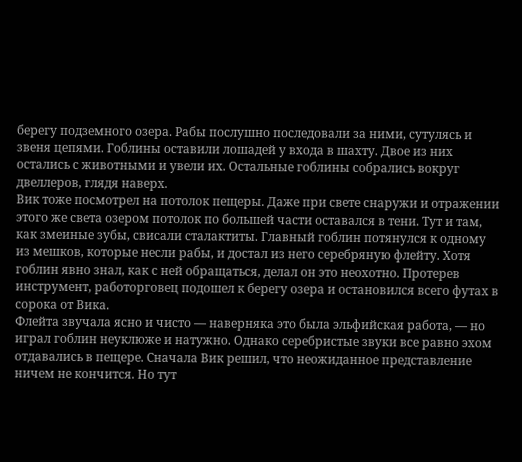берегу подземного озера. Рабы послушно последовали за ними, сутулясь и звеня цепями. Гоблины оставили лошадей у входа в шахту. Двое из них остались с животными и увели их. Остальные гоблины собрались вокруг двеллеров, глядя наверх.
Вик тоже посмотрел на потолок пещеры. Даже при свете снаружи и отражении этого же света озером потолок по большей части оставался в тени. Тут и там, как змеиные зубы, свисали сталактиты. Главный гоблин потянулся к одному из мешков, которые несли рабы, и достал из него серебряную флейту. Хотя гоблин явно знал, как с ней обращаться, делал он это неохотно. Протерев инструмент, работорговец подошел к берегу озера и остановился всего футах в сорока от Вика.
Флейта звучала ясно и чисто — наверняка это была эльфийская работа, — но играл гоблин неуклюже и натужно. Однако серебристые звуки все равно эхом отдавались в пещере. Сначала Вик решил, что неожиданное представление ничем не кончится. Но тут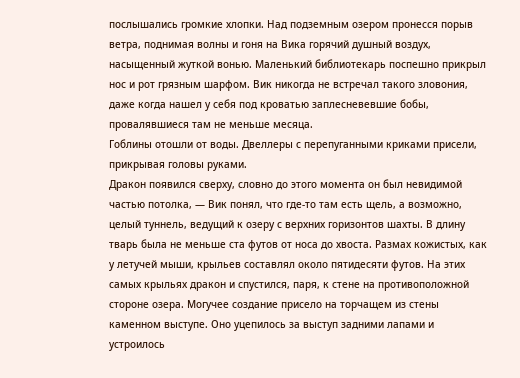послышались громкие хлопки. Над подземным озером пронесся порыв ветра, поднимая волны и гоня на Вика горячий душный воздух, насыщенный жуткой вонью. Маленький библиотекарь поспешно прикрыл нос и рот грязным шарфом. Вик никогда не встречал такого зловония, даже когда нашел у себя под кроватью заплесневевшие бобы, провалявшиеся там не меньше месяца.
Гоблины отошли от воды. Двеллеры с перепуганными криками присели, прикрывая головы руками.
Дракон появился сверху, словно до этого момента он был невидимой частью потолка, — Вик понял, что где-то там есть щель, а возможно, целый туннель, ведущий к озеру с верхних горизонтов шахты. В длину тварь была не меньше ста футов от носа до хвоста. Размах кожистых, как у летучей мыши, крыльев составлял около пятидесяти футов. На этих самых крыльях дракон и спустился, паря, к стене на противоположной стороне озера. Могучее создание присело на торчащем из стены каменном выступе. Оно уцепилось за выступ задними лапами и устроилось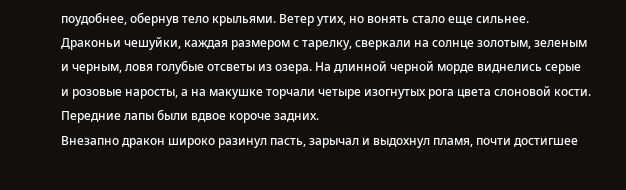поудобнее, обернув тело крыльями. Ветер утих, но вонять стало еще сильнее.
Драконьи чешуйки, каждая размером с тарелку, сверкали на солнце золотым, зеленым и черным, ловя голубые отсветы из озера. На длинной черной морде виднелись серые и розовые наросты, а на макушке торчали четыре изогнутых рога цвета слоновой кости. Передние лапы были вдвое короче задних.
Внезапно дракон широко разинул пасть, зарычал и выдохнул пламя, почти достигшее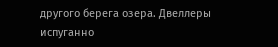другого берега озера. Двеллеры испуганно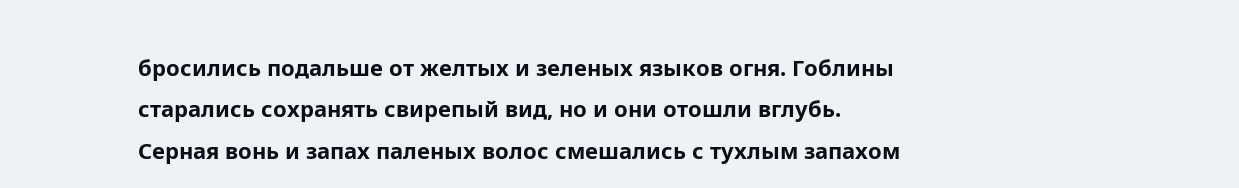бросились подальше от желтых и зеленых языков огня. Гоблины старались сохранять свирепый вид, но и они отошли вглубь. Серная вонь и запах паленых волос смешались с тухлым запахом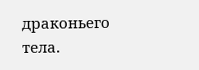драконьего тела.